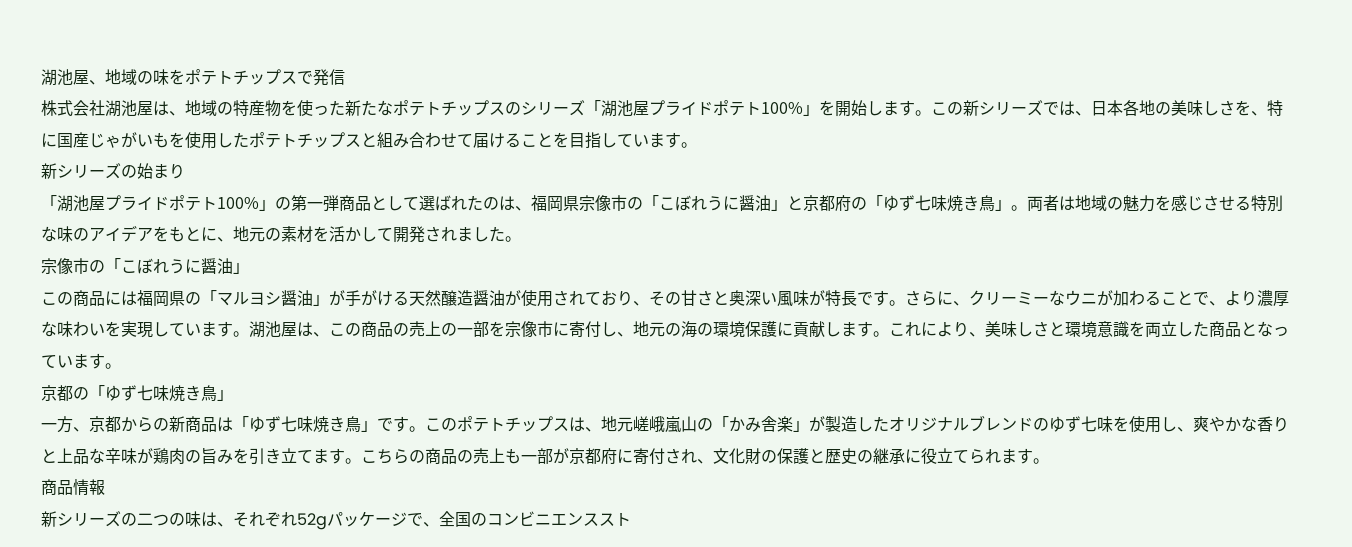湖池屋、地域の味をポテトチップスで発信
株式会社湖池屋は、地域の特産物を使った新たなポテトチップスのシリーズ「湖池屋プライドポテト100%」を開始します。この新シリーズでは、日本各地の美味しさを、特に国産じゃがいもを使用したポテトチップスと組み合わせて届けることを目指しています。
新シリーズの始まり
「湖池屋プライドポテト100%」の第一弾商品として選ばれたのは、福岡県宗像市の「こぼれうに醤油」と京都府の「ゆず七味焼き鳥」。両者は地域の魅力を感じさせる特別な味のアイデアをもとに、地元の素材を活かして開発されました。
宗像市の「こぼれうに醤油」
この商品には福岡県の「マルヨシ醤油」が手がける天然醸造醤油が使用されており、その甘さと奥深い風味が特長です。さらに、クリーミーなウニが加わることで、より濃厚な味わいを実現しています。湖池屋は、この商品の売上の一部を宗像市に寄付し、地元の海の環境保護に貢献します。これにより、美味しさと環境意識を両立した商品となっています。
京都の「ゆず七味焼き鳥」
一方、京都からの新商品は「ゆず七味焼き鳥」です。このポテトチップスは、地元嵯峨嵐山の「かみ舎楽」が製造したオリジナルブレンドのゆず七味を使用し、爽やかな香りと上品な辛味が鶏肉の旨みを引き立てます。こちらの商品の売上も一部が京都府に寄付され、文化財の保護と歴史の継承に役立てられます。
商品情報
新シリーズの二つの味は、それぞれ52gパッケージで、全国のコンビニエンススト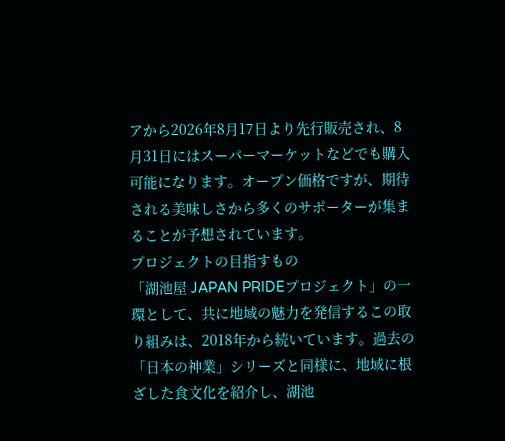アから2026年8月17日より先行販売され、8月31日にはスーパーマーケットなどでも購入可能になります。オープン価格ですが、期待される美味しさから多くのサポーターが集まることが予想されています。
プロジェクトの目指すもの
「湖池屋 JAPAN PRIDEプロジェクト」の一環として、共に地域の魅力を発信するこの取り組みは、2018年から続いています。過去の「日本の神業」シリーズと同様に、地域に根ざした食文化を紹介し、湖池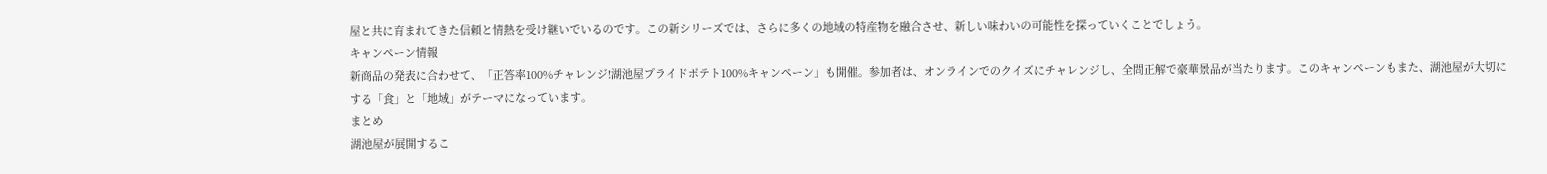屋と共に育まれてきた信頼と情熱を受け継いでいるのです。この新シリーズでは、さらに多くの地域の特産物を融合させ、新しい味わいの可能性を探っていくことでしょう。
キャンペーン情報
新商品の発表に合わせて、「正答率100%チャレンジ!湖池屋プライドポテト100%キャンペーン」も開催。参加者は、オンラインでのクイズにチャレンジし、全問正解で豪華景品が当たります。このキャンペーンもまた、湖池屋が大切にする「食」と「地域」がテーマになっています。
まとめ
湖池屋が展開するこ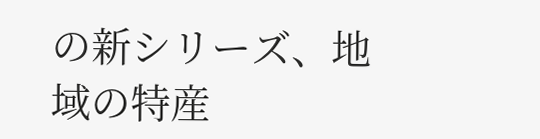の新シリーズ、地域の特産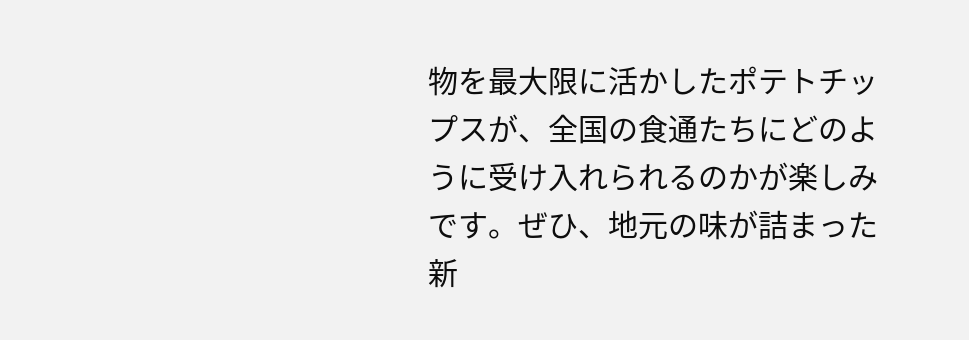物を最大限に活かしたポテトチップスが、全国の食通たちにどのように受け入れられるのかが楽しみです。ぜひ、地元の味が詰まった新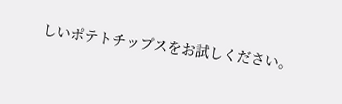しいポテトチップスをお試しください。